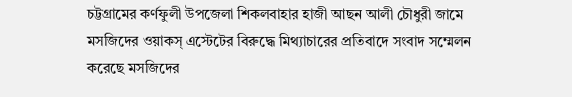চট্টগ্রামের কর্ণফুলী উপজেলা শিকলবাহার হাজী আছন আলী চৌধুরী জামে মসজিদের ওয়াকস্ এস্টেটের বিরুদ্ধে মিথ্যাচারের প্রতিবাদে সংবাদ সম্মেলন করেছে মসজিদের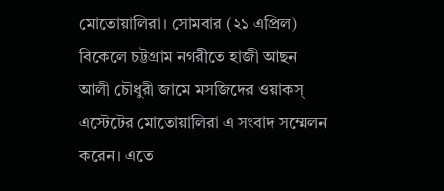মোতোয়ালিরা। সোমবার (২১ এপ্রিল) বিকেলে চট্টগ্রাম নগরীতে হাজী আছন আলী চৌধুরী জামে মসজিদের ওয়াকস্ এস্টেটের মোতোয়ালিরা এ সংবাদ সম্মেলন করেন। এতে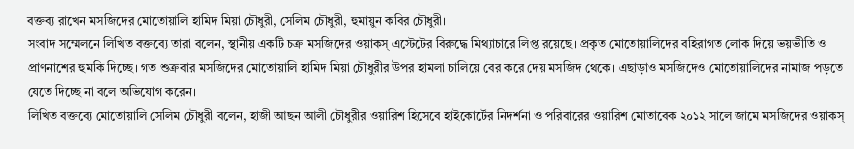বক্তব্য রাখেন মসজিদের মোতোয়ালি হামিদ মিয়া চৌধুরী, সেলিম চৌধুরী, হুমায়ুন কবির চৌধুরী।
সংবাদ সম্মেলনে লিখিত বক্তব্যে তারা বলেন, স্থানীয় একটি চক্র মসজিদের ওয়াকস্ এস্টেটের বিরুদ্ধে মিথ্যাচারে লিপ্ত রয়েছে। প্রকৃত মোতোয়ালিদের বহিরাগত লোক দিয়ে ভয়ভীতি ও প্রাণনাশের হুমকি দিচ্ছে। গত শুক্রবার মসজিদের মোতোয়ালি হামিদ মিয়া চৌধুরীর উপর হামলা চালিয়ে বের করে দেয় মসজিদ থেকে। এছাড়াও মসজিদেও মোতোয়ালিদের নামাজ পড়তে যেতে দিচ্ছে না বলে অভিযোগ করেন।
লিখিত বক্তব্যে মোতোয়ালি সেলিম চৌধুরী বলেন, হাজী আছন আলী চৌধুরীর ওয়ারিশ হিসেবে হাইকোর্টের নিদর্শনা ও পরিবারের ওয়ারিশ মোতাবেক ২০১২ সালে জামে মসজিদের ওয়াকস্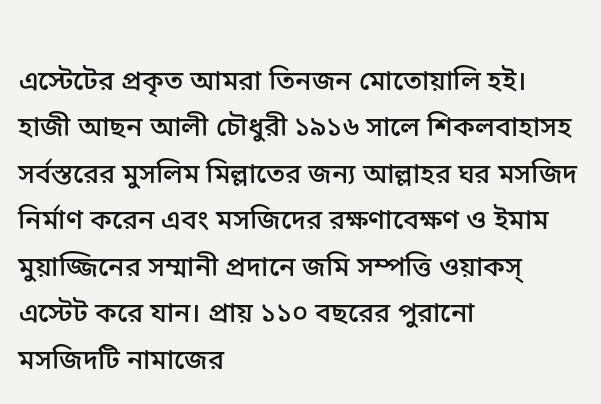এস্টেটের প্রকৃত আমরা তিনজন মোতোয়ালি হই। হাজী আছন আলী চৌধুরী ১৯১৬ সালে শিকলবাহাসহ সর্বস্তরের মুসলিম মিল্লাতের জন্য আল্লাহর ঘর মসজিদ নির্মাণ করেন এবং মসজিদের রক্ষণাবেক্ষণ ও ইমাম মুয়াজ্জিনের সম্মানী প্রদানে জমি সম্পত্তি ওয়াকস্ এস্টেট করে যান। প্রায় ১১০ বছরের পুরানো মসজিদটি নামাজের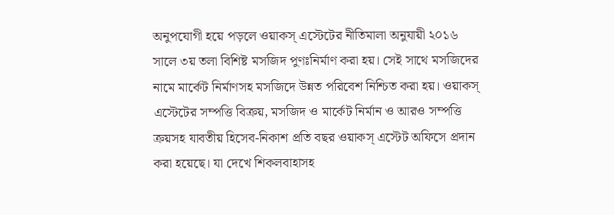অনুপযোগী হয়ে পড়লে ওয়াকস্ এস্টেটের নীতিমালা অনুযায়ী ২০১৬ সালে ৩য় তলা বিশিষ্ট মসজিদ পুণঃনির্মাণ করা হয়। সেই সাথে মসজিদের নামে মার্কেট নির্মাণসহ মসজিদে উন্নত পরিবেশ নিশ্চিত করা হয়। ওয়াকস্ এস্টেটের সম্পত্তি বিক্রয়, মসজিদ ও মার্কেট নির্মান ও আরও সম্পত্তি ক্রয়সহ যাবতীয় হিসেব-নিকাশ প্রতি বছর ওয়াকস্ এস্টেট অফিসে প্রদান করা হয়েছে। যা দেখে শিকলবাহাসহ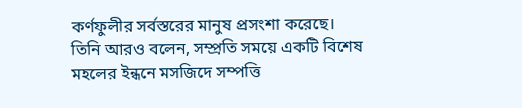কর্ণফুলীর সর্বস্তরের মানুষ প্রসংশা করেছে।
তিনি আরও বলেন, সম্প্রতি সময়ে একটি বিশেষ মহলের ইন্ধনে মসজিদে সম্পত্তি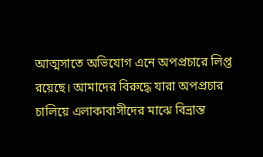আত্মসাতে অভিযোগ এনে অপপ্রচারে লিপ্ত রয়েছে। আমাদের বিরুদ্ধে যারা অপপ্রচার চালিয়ে এলাকাবাসীদের মাঝে বিভ্রান্ত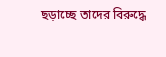ছড়াচ্ছে তাদের বিরুদ্ধে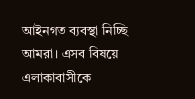আইনগত ব্যবস্থা নিচ্ছি আমরা। এসব বিষয়ে এলাকাবাসীকে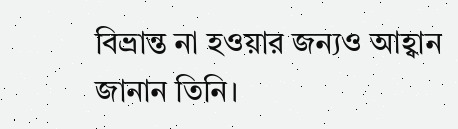বিভ্রান্ত না হওয়ার জন্যও আহ্বান জানান তিনি।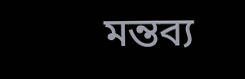মন্তব্য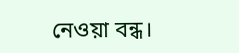নেওয়া বন্ধ।